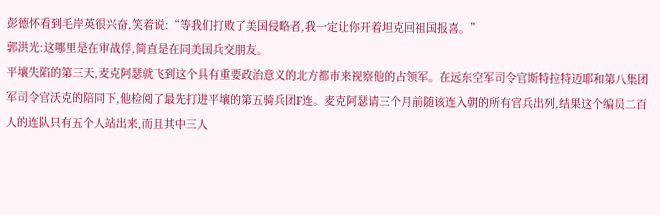彭德怀看到毛岸英很兴奋,笑着说:“等我们打败了美国侵略者,我一定让你开着坦克回祖国报喜。”
郭洪光:这哪里是在审战俘,简直是在同美国兵交朋友。
平壤失陷的第三天,麦克阿瑟就飞到这个具有重要政治意义的北方都市来视察他的占领军。在远东空军司令官斯特拉特迈耶和第八集团军司令官沃克的陪同下,他检阅了最先打进平壤的第五骑兵团F连。麦克阿瑟请三个月前随该连入朝的所有官兵出列,结果这个编员二百人的连队只有五个人站出来,而且其中三人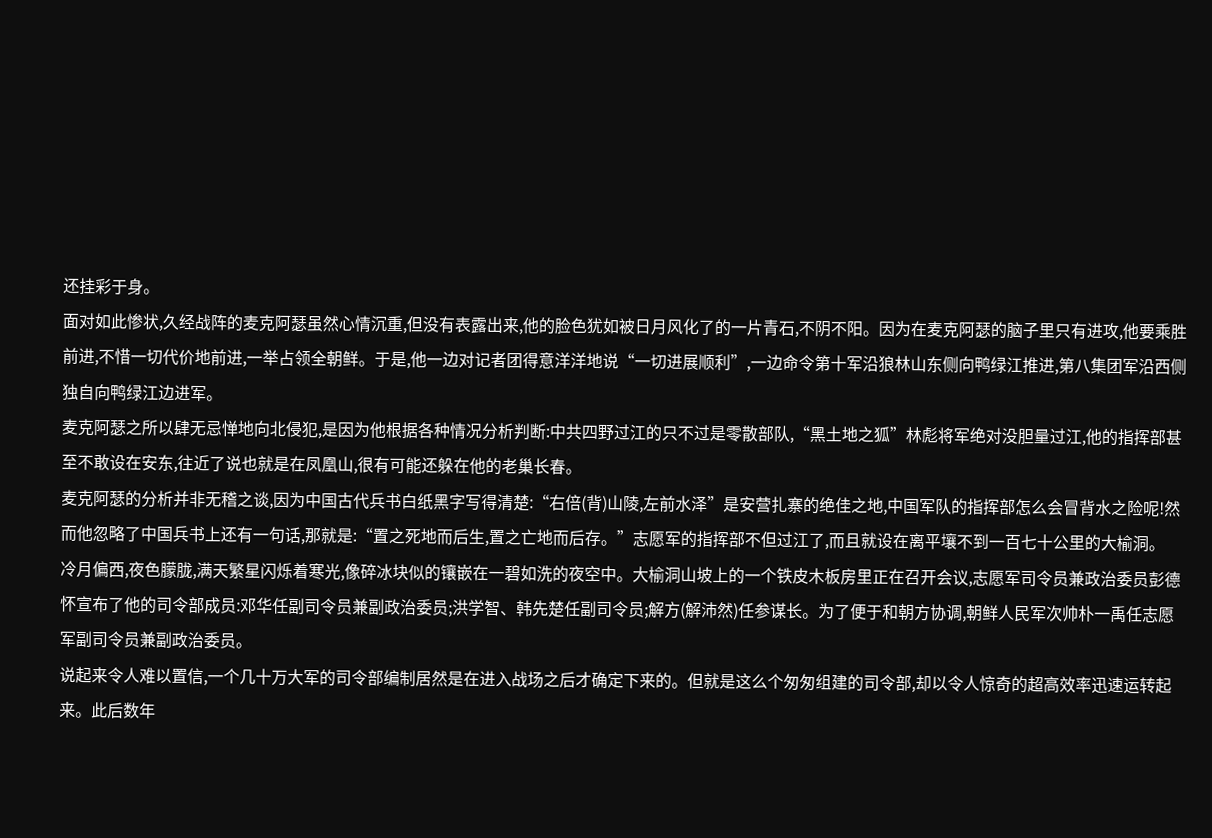还挂彩于身。
面对如此惨状,久经战阵的麦克阿瑟虽然心情沉重,但没有表露出来,他的脸色犹如被日月风化了的一片青石,不阴不阳。因为在麦克阿瑟的脑子里只有进攻,他要乘胜前进,不惜一切代价地前进,一举占领全朝鲜。于是,他一边对记者团得意洋洋地说“一切进展顺利”,一边命令第十军沿狼林山东侧向鸭绿江推进,第八集团军沿西侧独自向鸭绿江边进军。
麦克阿瑟之所以肆无忌惮地向北侵犯,是因为他根据各种情况分析判断:中共四野过江的只不过是零散部队,“黑土地之狐”林彪将军绝对没胆量过江,他的指挥部甚至不敢设在安东,往近了说也就是在凤凰山,很有可能还躲在他的老巢长春。
麦克阿瑟的分析并非无稽之谈,因为中国古代兵书白纸黑字写得清楚:“右倍(背)山陵,左前水泽”是安营扎寨的绝佳之地,中国军队的指挥部怎么会冒背水之险呢!然而他忽略了中国兵书上还有一句话,那就是:“置之死地而后生,置之亡地而后存。”志愿军的指挥部不但过江了,而且就设在离平壤不到一百七十公里的大榆洞。
冷月偏西,夜色朦胧,满天繁星闪烁着寒光,像碎冰块似的镶嵌在一碧如洗的夜空中。大榆洞山坡上的一个铁皮木板房里正在召开会议,志愿军司令员兼政治委员彭德怀宣布了他的司令部成员:邓华任副司令员兼副政治委员;洪学智、韩先楚任副司令员;解方(解沛然)任参谋长。为了便于和朝方协调,朝鲜人民军次帅朴一禹任志愿军副司令员兼副政治委员。
说起来令人难以置信,一个几十万大军的司令部编制居然是在进入战场之后才确定下来的。但就是这么个匆匆组建的司令部,却以令人惊奇的超高效率迅速运转起来。此后数年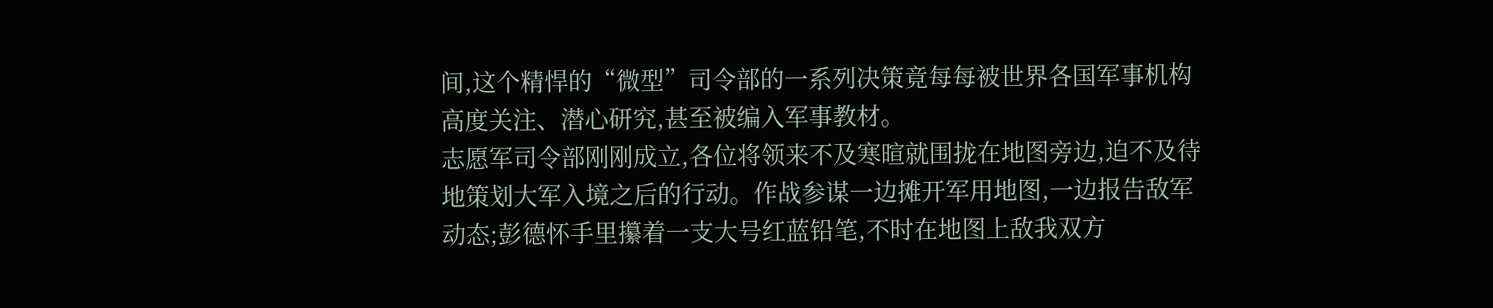间,这个精悍的“微型”司令部的一系列决策竟每每被世界各国军事机构高度关注、潜心研究,甚至被编入军事教材。
志愿军司令部刚刚成立,各位将领来不及寒暄就围拢在地图旁边,迫不及待地策划大军入境之后的行动。作战参谋一边摊开军用地图,一边报告敌军动态;彭德怀手里攥着一支大号红蓝铅笔,不时在地图上敌我双方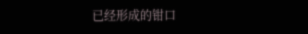已经形成的钳口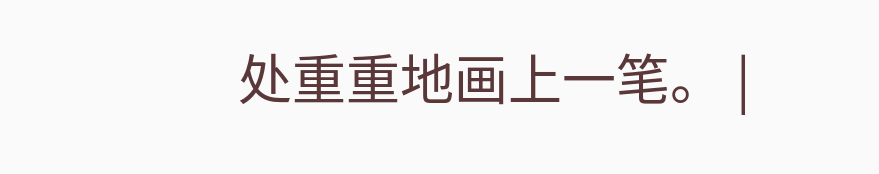处重重地画上一笔。 |